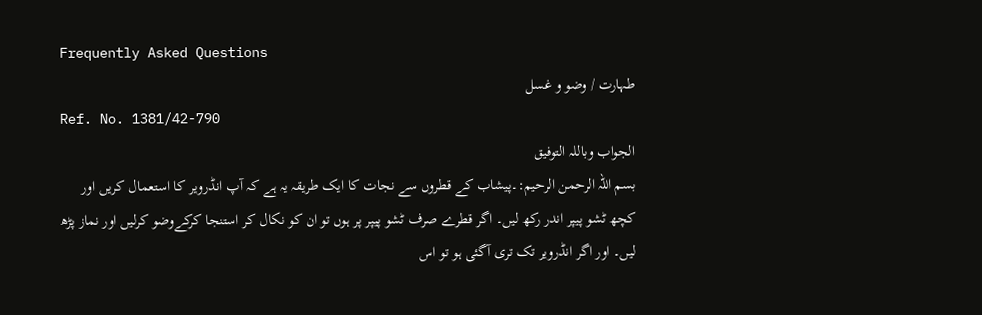Frequently Asked Questions
طہارت / وضو و غسل
Ref. No. 1381/42-790
الجواب وباللہ التوفیق
بسم اللہ الرحمن الرحیم:۔پیشاب کے قطروں سے نجات کا ایک طریقہ یہ ہے کہ آپ انڈرویر کا استعمال کریں اور کچھ ٹشو پیپر اندر رکھ لیں۔ اگر قطرے صرف ٹشو پیپر پر ہوں تو ان کو نکال کر استنجا کرکےوضو کرلیں اور نماز پڑھ لیں۔ اور اگر انڈرویر تک تری آگئی ہو تو اس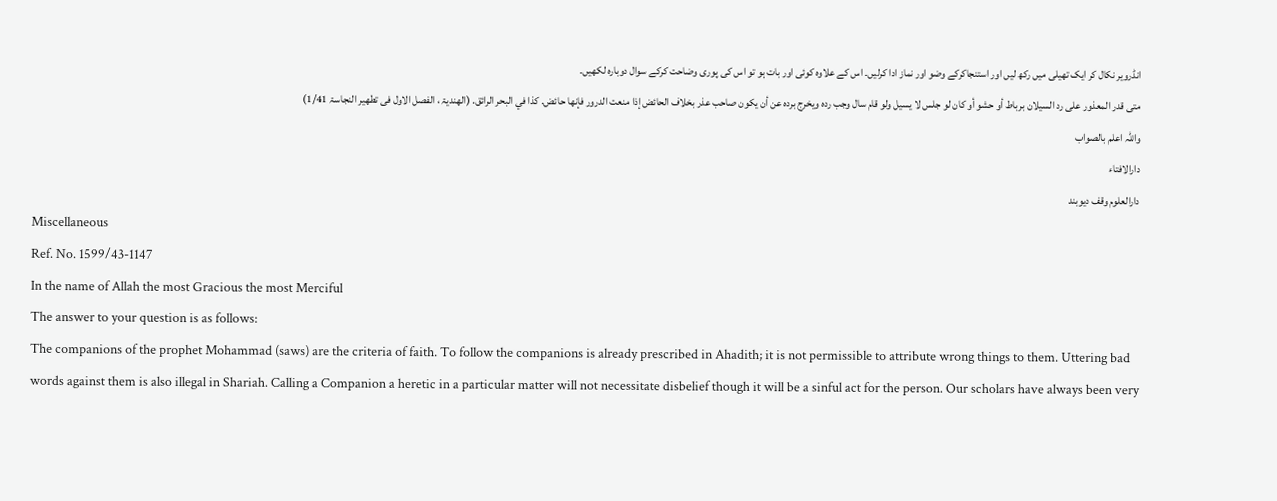انڈرویر نکال کر ایک تھیلی میں رکھ لیں اور استنجاکرکے وضو اور نماز ادا کرلیں۔ اس کے علاوہ کوئی اور بات ہو تو اس کی پوری وضاحت کرکے سوال دوبارہ لکھیں۔
متى قدر المعذور على رد السيلان برباط أو حشو أو كان لو جلس لا يسيل ولو قام سال وجب رده ويخرج برده عن أن يكون صاحب عذر بخلاف الحائض إذا منعت الدرور فإنها حائض. كذا في البحر الرائق. (الھندیۃ ، الفصل الاول فی تطھیر النجاسۃ 1/41)
واللہ اعلم بالصواب
دارالافتاء
دارالعلوم وقف دیوبند
Miscellaneous
Ref. No. 1599/43-1147
In the name of Allah the most Gracious the most Merciful
The answer to your question is as follows:
The companions of the prophet Mohammad (saws) are the criteria of faith. To follow the companions is already prescribed in Ahadith; it is not permissible to attribute wrong things to them. Uttering bad words against them is also illegal in Shariah. Calling a Companion a heretic in a particular matter will not necessitate disbelief though it will be a sinful act for the person. Our scholars have always been very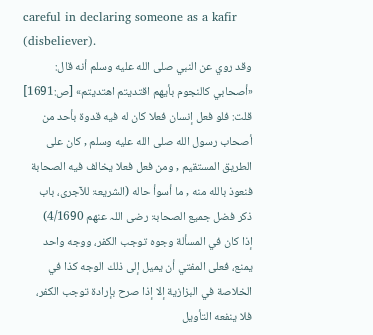careful in declaring someone as a kafir (disbeliever).
وقد روي عن النبي صلى الله عليه وسلم أنه قال: «أصحابي كالنجوم بأيهم اقتديتم اهتديتم» [ص:1691] قلت: فلو فعل إنسان فعلا كان له فيه قدوة بأحد من أصحاب رسول الله صلى الله عليه وسلم , كان على الطريق المستقيم , ومن فعل فعلا يخالف فيه الصحابة فنعوذ بالله منه , ما أسوأ حاله (الشریعۃ للآجری، باب ذکر فضل جمیع الصحابۃ رضی اللہ عنھم 4/1690)
إذا كان في المسألة وجوه توجب الكفر، ووجه واحد يمنع، فعلى المفتي أن يميل إلى ذلك الوجه كذا في الخلاصة في البزازية إلا إذا صرح بإرادة توجب الكفر، فلا ينفعه التأويل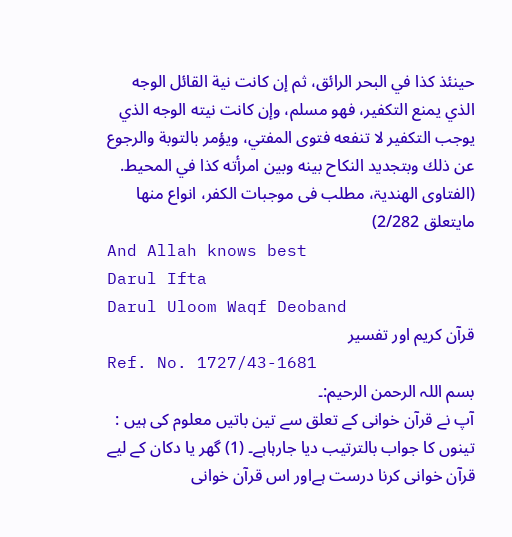حينئذ كذا في البحر الرائق، ثم إن كانت نية القائل الوجه الذي يمنع التكفير، فهو مسلم، وإن كانت نيته الوجه الذي يوجب التكفير لا تنفعه فتوى المفتي، ويؤمر بالتوبة والرجوع عن ذلك وبتجديد النكاح بينه وبين امرأته كذا في المحيط. (الفتاوی الھندیۃ، مطلب فی موجبات الکفر، انواع منھا مایتعلق 2/282)
And Allah knows best
Darul Ifta
Darul Uloom Waqf Deoband
قرآن کریم اور تفسیر
Ref. No. 1727/43-1681
بسم اللہ الرحمن الرحیم:۔
آپ نے قرآن خوانی کے تعلق سے تین باتیں معلوم کی ہیں : تینوں کا جواب بالترتیب دیا جارہاہے۔ (1) گھر یا دکان کے لیے قرآن خوانی کرنا درست ہےاور اس قرآن خوانی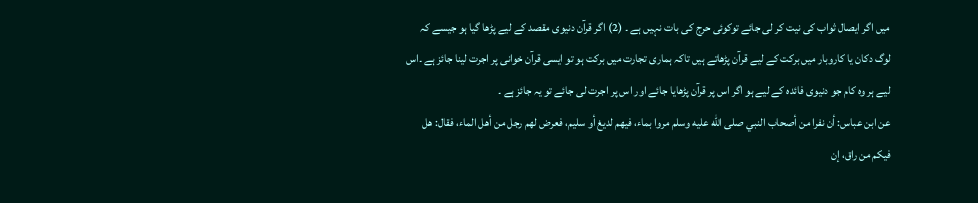میں اگر ایصال ثواب کی نیت کر لی جائے توکوئی حرج کی بات نہیں ہے ۔ (2) اگر قرآن دنیوی مقصد کے لیے پڑھا گیا ہو جیسے کہ لوگ دکان یا کاروبار میں برکت کے لیے قرآن پڑھاتے ہیں تاکہ ہماری تجارت میں برکت ہو تو ایسی قرآن خوانی پر اجرت لینا جائز ہے ۔اس لیے ہر وہ کام جو دنیوی فائدہ کے لیے ہو اگر اس پر قرآن پڑھایا جائے اور اس پر اجرت لی جائے تو یہ جائز ہے ۔
عن ابن عباس: أن نفرا من أصحاب النبي صلى الله عليه وسلم مروا بماء، فيهم لديغ أو سليم، فعرض لهم رجل من أهل الماء، فقال: هل فيكم من راق، إن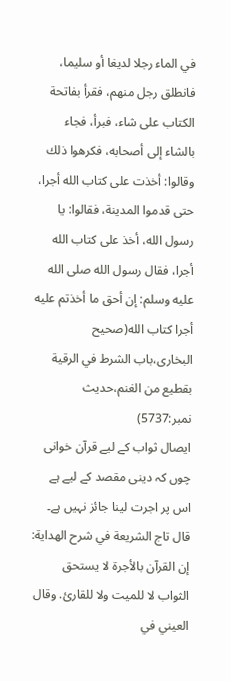في الماء رجلا لديغا أو سليما، فانطلق رجل منهم، فقرأ بفاتحة الكتاب على شاء، فبرأ، فجاء بالشاء إلى أصحابه، فكرهوا ذلك وقالوا: أخذت على كتاب الله أجرا، حتى قدموا المدينة، فقالوا: يا رسول الله، أخذ على كتاب الله أجرا، فقال رسول الله صلى الله عليه وسلم: إن أحق ما أخذتم عليه أجرا كتاب الله(صحیح البخاری،باب الشرط في الرقية بقطيع من الغنم،حدیث نمبر:5737)
ایصال ثواب کے لیے قرآن خوانی چوں کہ دینی مقصد کے لیے ہے اس پر اجرت لینا جائز نہیں ہے۔
قال تاج الشريعة في شرح الهداية: إن القرآن بالأجرة لا يستحق الثواب لا للميت ولا للقارئ. وقال العيني في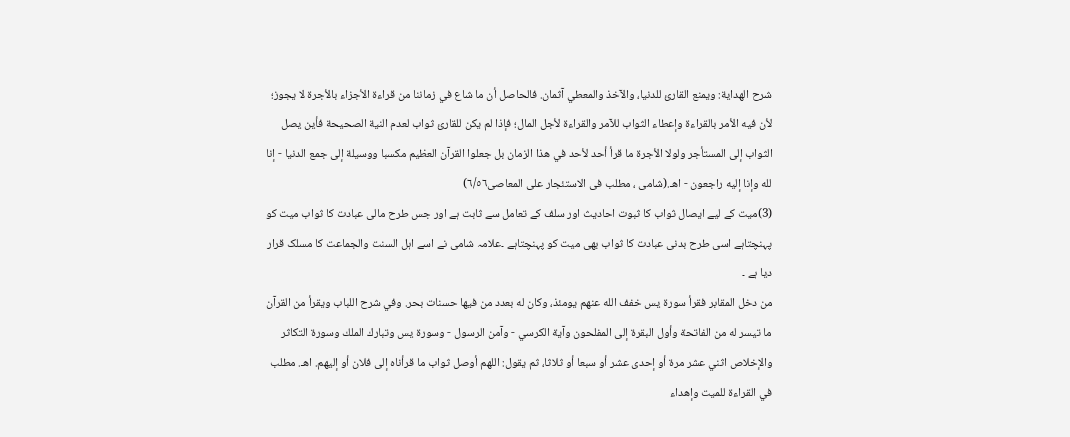شرح الهداية: ويمنع القارئ للدنيا، والآخذ والمعطي آثمان. فالحاصل أن ما شاع في زماننا من قراءة الأجزاء بالأجرة لا يجوز؛ لأن فيه الأمر بالقراءة وإعطاء الثواب للآمر والقراءة لأجل المال؛ فإذا لم يكن للقارئ ثواب لعدم النية الصحيحة فأين يصل الثواب إلى المستأجر ولولا الأجرة ما قرأ أحد لأحد في هذا الزمان بل جعلوا القرآن العظيم مكسبا ووسيلة إلى جمع الدنيا - إنا لله وإنا إليه راجعون - اهـ.(شامی ، مطلب فی الاستئجار علی المعاصی٦/٥٦)
(3)میت کے لیے ایصال ثواب کا ثبوت احادیث اور سلف کے تعامل سے ثابت ہے اور جس طرح مالی عبادت کا ثواب میت کو پہنچتاہے اسی طرح بدنی عبادت کا ثواب بھی میت کو پہنچتاہے ۔علامہ شامی نے اسے اہل السنت والجماعت کا مسلک قرار دیا ہے ۔
من دخل المقابر فقرأ سورة يس خفف الله عنهم يومئذ، وكان له بعدد من فيها حسنات بحر. وفي شرح اللباب ويقرأ من القرآن ما تيسر له من الفاتحة وأول البقرة إلى المفلحون وآية الكرسي - وآمن الرسول - وسورة يس وتبارك الملك وسورة التكاثر والإخلاص اثني عشر مرة أو إحدى عشر أو سبعا أو ثلاثا، ثم يقول: اللهم أوصل ثواب ما قرأناه إلى فلان أو إليهم. اهـ. مطلب في القراءة للميت وإهداء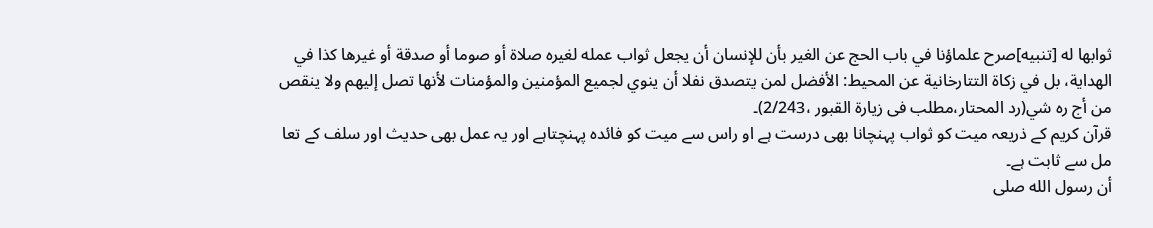ثوابها له [تنبيه]صرح علماؤنا في باب الحج عن الغير بأن للإنسان أن يجعل ثواب عمله لغيره صلاة أو صوما أو صدقة أو غيرها كذا في الهداية، بل في زكاة التتارخانية عن المحيط: الأفضل لمن يتصدق نفلا أن ينوي لجميع المؤمنين والمؤمنات لأنها تصل إليهم ولا ينقص من أج ره شي(رد المحتار،مطلب فی زیارۃ القبور ،2/243)۔
قرآن کریم کے ذریعہ میت کو ثواب پہنچانا بھی درست ہے او راس سے میت کو فائدہ پہنچتاہے اور یہ عمل بھی حدیث اور سلف کے تعا مل سے ثابت ہے۔
أن رسول الله صلى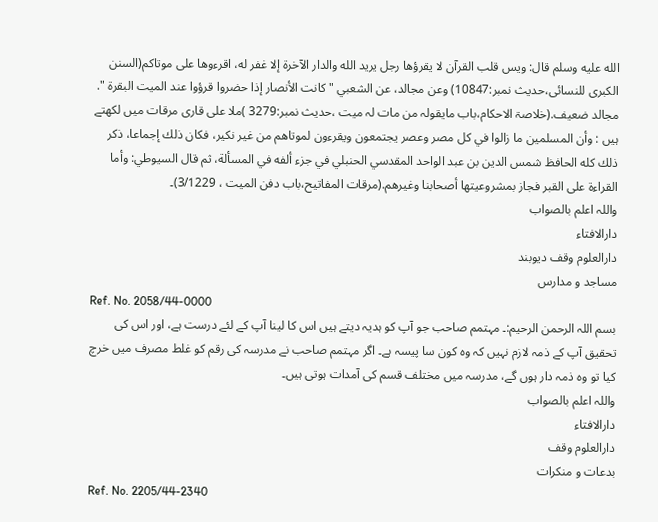الله عليه وسلم قال: ويس قلب القرآن لا يقرؤها رجل يريد الله والدار الآخرة إلا غفر له، اقرءوها على موتاكم(السنن الکبری للنسائی،حدیث نمبر:10847) وعن مجالد، عن الشعبي " كانت الأنصار إذا حضروا قرؤوا عند الميت البقرة ". مجالد ضعيف.(خلاصۃ الاحکام،باب مایقولہ من مات لہ میت ،حدیث نمبر:3279 )ملا علی قاری مرقات میں لکھتے ہیں : وأن المسلمين ما زالوا في كل مصر وعصر يجتمعون ويقرءون لموتاهم من غير نكير، فكان ذلك إجماعا، ذكر ذلك كله الحافظ شمس الدين بن عبد الواحد المقدسي الحنبلي في جزء ألفه في المسألة، ثم قال السيوطي: وأما القراءة على القبر فجاز بمشروعيتها أصحابنا وغيرهم.(مرقات المفاتیح،باب دفن المیت ، 3/1229)۔
واللہ اعلم بالصواب
دارالافتاء
دارالعلوم وقف دیوبند
مساجد و مدارس
Ref. No. 2058/44-0000
بسم اللہ الرحمن الرحیم:۔ مہتمم صاحب جو آپ کو ہدیہ دیتے ہیں اس کا لینا آپ کے لئے درست ہے، اور اس کی تحقیق آپ کے ذمہ لازم نہیں کہ وہ کون سا پیسہ ہے۔ اگر مہتمم صاحب نے مدرسہ کی رقم کو غلط مصرف میں خرچ کیا تو وہ ذمہ دار ہوں گے، مدرسہ میں مختلف قسم کی آمدات ہوتی ہیں۔
واللہ اعلم بالصواب
دارالافتاء
دارالعلوم وقف
بدعات و منکرات
Ref. No. 2205/44-2340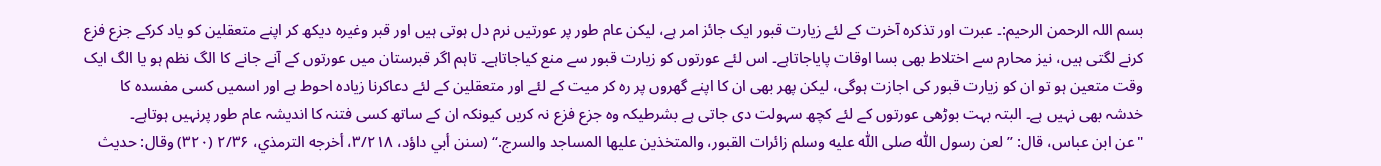بسم اللہ الرحمن الرحیم:۔ عبرت اور تذکرہ آخرت کے لئے زیارت قبور ایک جائز امر ہے، لیکن عام طور پر عورتیں نرم دل ہوتی ہیں اور قبر وغیرہ دیکھ کر اپنے متعقلین کو یاد کرکے جزع فزع کرنے لگتی ہیں، نیز محارم سے اختلاط بھی بسا اوقات پایاجاتاہے۔ اس لئے عورتوں کو زیارت قبور سے منع کیاجاتاہے۔ تاہم اگر قبرستان میں عورتوں کے آنے جانے کا الگ نظم ہو یا الگ ایک وقت متعین ہو تو ان کو زیارت قبور کی اجازت ہوگی، لیکن پھر بھی ان کا اپنے گھروں پر رہ کر میت کے لئے اور متعقلین کے لئے دعاکرنا زیادہ احوط ہے اور اسمیں کسی مفسدہ کا خدشہ بھی نہیں ہے۔ البتہ بہت بوڑھی عورتوں کے لئے کچھ سہولت دی جاتی ہے بشرطیکہ وہ جزع فزع نہ کریں کیونکہ ان کے ساتھ کسی فتنہ کا اندیشہ عام طور پرنہیں ہوتاہے۔
"عن ابن عباس، قال: ’’لعن رسول اللّٰه صلی اللّٰه علیه وسلم زائرات القبور، والمتخذین علیها المساجد والسرج.‘‘ (سنن أبي داؤد، ۳/۲۱۸، أخرجه الترمذي، ۲/۳۶ (۳۲۰) وقال: حدیث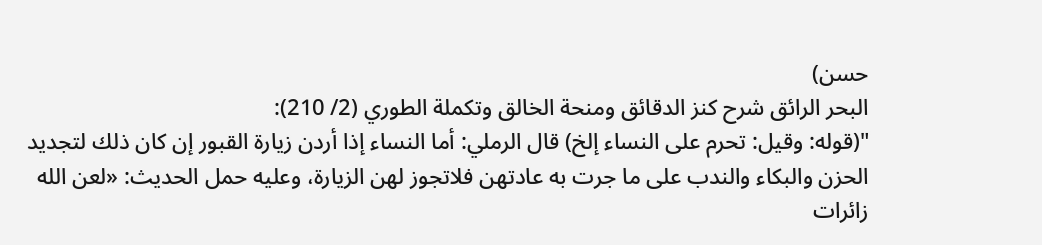حسن)
البحر الرائق شرح كنز الدقائق ومنحة الخالق وتكملة الطوري (2/ 210):
"(قوله: وقيل: تحرم على النساء إلخ) قال الرملي: أما النساء إذا أردن زيارة القبور إن كان ذلك لتجديد الحزن والبكاء والندب على ما جرت به عادتهن فلاتجوز لهن الزيارة، وعليه حمل الحديث: «لعن الله زائرات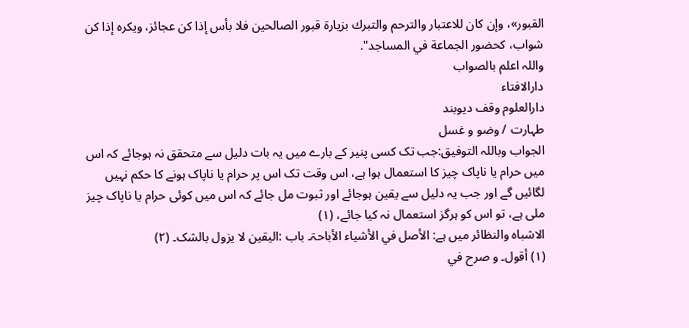القبور»، وإن كان للاعتبار والترحم والتبرك بزيارة قبور الصالحين فلا بأس إذا كن عجائز، ويكره إذا كن شواب، كحضور الجماعة في المساجد".
واللہ اعلم بالصواب
دارالافتاء
دارالعلوم وقف دیوبند
طہارت / وضو و غسل
الجواب وباللہ التوفیق:جب تک کسی پنیر کے بارے میں یہ بات دلیل سے متحقق نہ ہوجائے کہ اس میں حرام یا ناپاک چیز کا استعمال ہوا ہے، اس وقت تک اس پر حرام یا ناپاک ہونے کا حکم نہیں لگائیں گے اور جب یہ دلیل سے یقین ہوجائے اور ثبوت مل جائے کہ اس میں کوئی حرام یا ناپاک چیز ملی ہے، تو اس کو ہرگز استعمال نہ کیا جائے، (۱)
الاشباہ والنظائر میں ہے: الأصل في الأشیاء الأباحۃ۔ باب :الیقین لا یزول بالشک۔ (۲)
(۱) أقول۔ و صرح في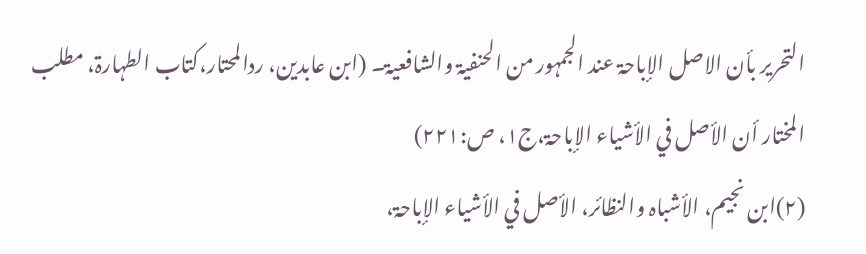التحریر بأن الاصل الإباحۃ عند الجمہور من الحنفیۃ والشافعیۃ۔ (ابن عابدین، ردالمحتار،کتاب الطہارۃ، مطلب المختار أن الأصل في الأشیاء الإباحۃ،ج۱، ص:۲۲۱)
(۲)ابن نجیم، الأشباہ والنظائر، الأصل في الأشیاء الإباحۃ،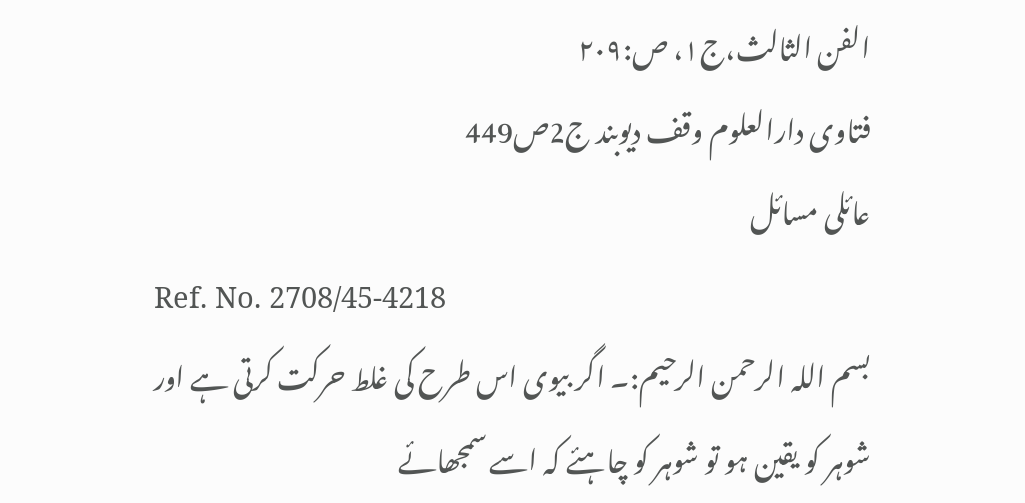الفن الثالث،ج۱، ص:۲۰۹
فتاوی دارالعلوم وقف دیوبند ج2ص449
عائلی مسائل
Ref. No. 2708/45-4218
بسم اللہ الرحمن الرحیم:۔ اگر بیوی اس طرح کی غلط حرکت کرتی ہے اور شوہر کو یقین ہو تو شوہر کو چاہئے کہ اسے سمجھائے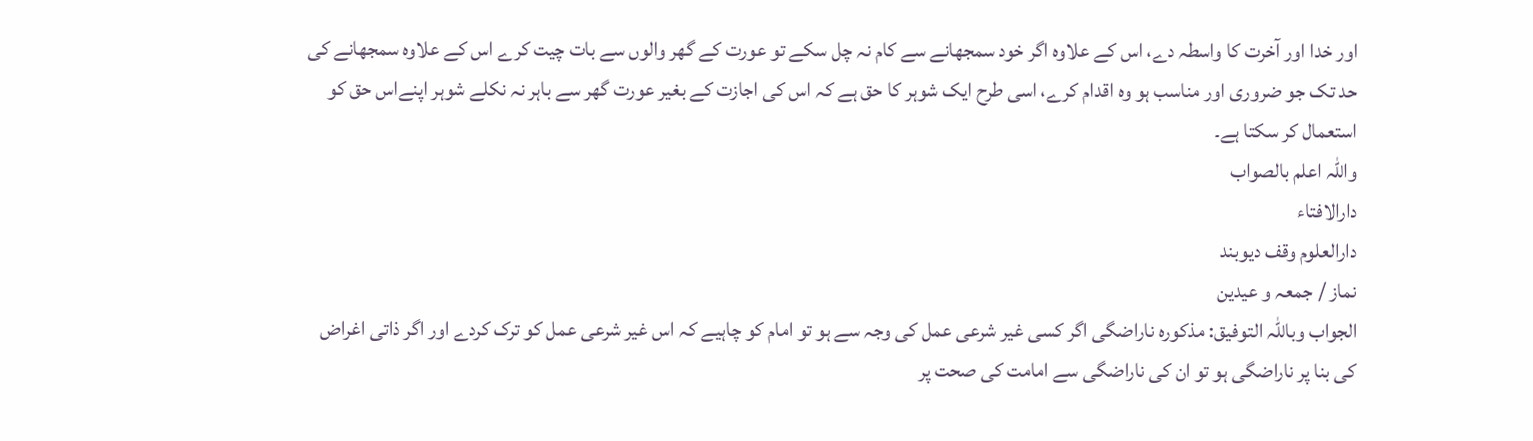اور خدا اور آخرت کا واسطہ دے، اس کے علاوہ اگر خود سمجھانے سے کام نہ چل سکے تو عورت کے گھر والوں سے بات چیت کرے اس کے علاوہ سمجھانے کی حد تک جو ضروری اور مناسب ہو وہ اقدام کرے، اسی طرح ایک شوہر کا حق ہے کہ اس کی اجازت کے بغیر عورت گھر سے باہر نہ نکلے شوہر اپنےاس حق کو استعمال کر سکتا ہے۔
واللہ اعلم بالصواب
دارالافتاء
دارالعلوم وقف دیوبند
نماز / جمعہ و عیدین
الجواب وباللّٰہ التوفیق: مذکورہ ناراضگی اگر کسی غیر شرعی عمل کی وجہ سے ہو تو امام کو چاہیے کہ اس غیر شرعی عمل کو ترک کردے اور اگر ذاتی اغراض کی بنا پر ناراضگی ہو تو ان کی ناراضگی سے امامت کی صحت پر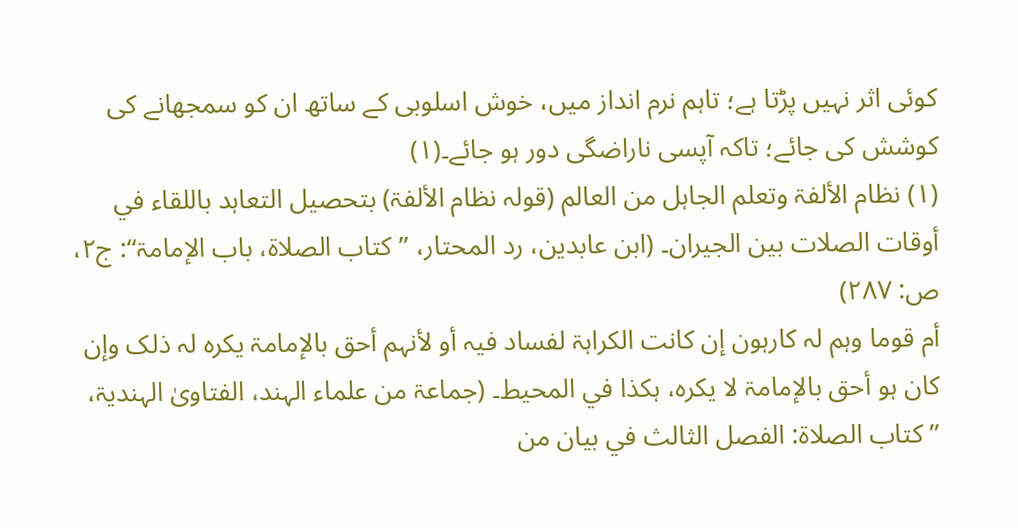کوئی اثر نہیں پڑتا ہے؛ تاہم نرم انداز میں، خوش اسلوبی کے ساتھ ان کو سمجھانے کی کوشش کی جائے؛ تاکہ آپسی ناراضگی دور ہو جائے۔(۱)
(۱) نظام الألفۃ وتعلم الجاہل من العالم (قولہ نظام الألفۃ) بتحصیل التعاہد باللقاء في أوقات الصلات بین الجیران۔ (ابن عابدین، رد المحتار، ’’کتاب الصلاۃ، باب الإمامۃ‘‘: ج۲، ص: ۲۸۷)
أم قوما وہم لہ کارہون إن کانت الکراہۃ لفساد فیہ أو لأنہم أحق بالإمامۃ یکرہ لہ ذلک وإن کان ہو أحق بالإمامۃ لا یکرہ، ہکذا في المحیط۔ (جماعۃ من علماء الہند، الفتاویٰ الہندیۃ، ’’کتاب الصلاۃ: الفصل الثالث في بیان من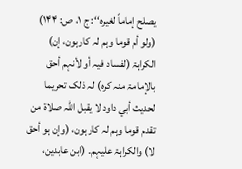یصلح إماماً لغیرہ‘‘: ج ۱، ص: ۱۴۴)
(ولو أم قوما وہم لہ کارہون، إن) الکراہۃ (لفساد فیہ أو لأنہم أحق بالإمامۃ منہ کرہ) لہ ذلک تحریما لحدیث أبي داود لا یقبل اللّٰہ صلاۃ من تقدم قوما وہم لہ کارہون، (وإن ہو أحق لا) والکراہۃ علیہم۔ (ابن عابدین،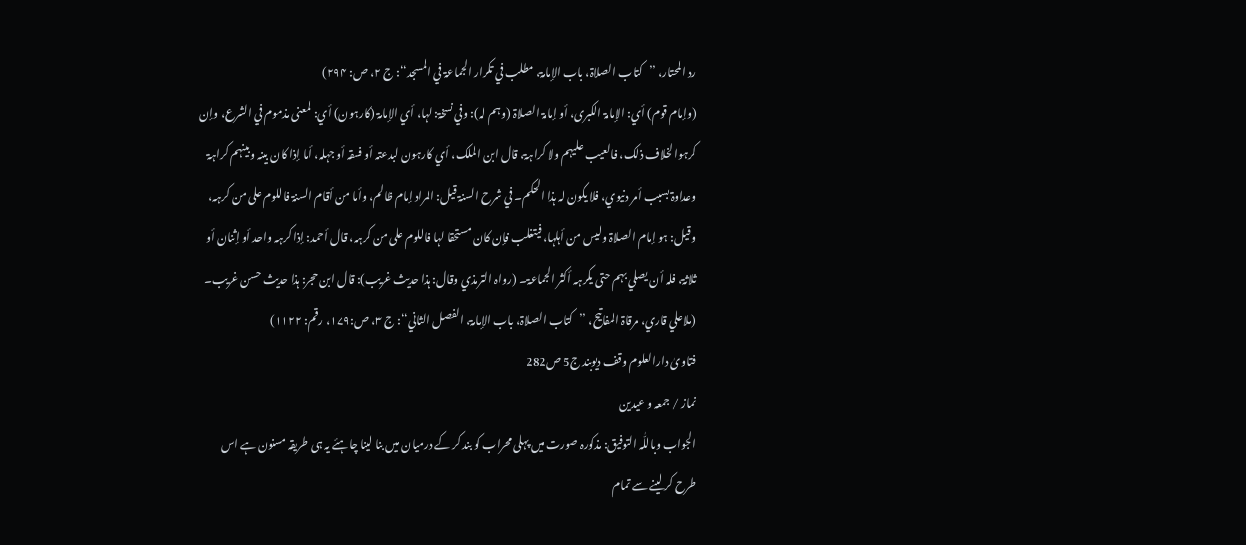رد المحتار، ’’کتاب الصلاۃ، باب الإمامۃ، مطلب في تکرار الجماعۃ في المسجد‘‘: ج ۲، ص: ۲۹۴)
(وإمام قوم) أي: الإمامۃ الکبری، أو إمامۃ الصلاۃ (وہم لہ): وفي نسخۃ: لہا، أي الإمامۃ (کارہون) أي: لمعنی مذموم في الشرع، وإن کرہوا لخلاف ذلک، فالعیب علیہم ولا کراہۃ، قال ابن الملک، أي کارہون لبدعتہ أو فسقہ أو جہلہ، أما إذا کان بینہ وبینہم کراہۃ وعداوۃ بسبب أمر دنیوي، فلا یکون لہ ہذا الحکم۔ في شرح السنۃ قیل: المراد إمام ظالم، وأما من أقام السنۃ فاللوم علی من کرہہ، وقیل: ہو إمام الصلاۃ ولیس من أہلہا، فیتغلب فإن کان مستحقا لہا فاللوم علی من کرہہ، قال أحمد: إذا کرہہ واحد أو إثنان أو ثلاثۃ، فلہ أن یصلي بہم حتی یکرہہ أکثر الجماعۃ۔ (رواہ الترمذي وقال: ہذا حدیث غریب): قال ابن حجر: ہذا حدیث حسن غریب۔ (ملاعلي قاري، مرقاۃ المفاتیح، ’’کتاب الصلاۃ، باب الإمامۃ، الفصل الثاني‘‘: ج ۳، ص:۱۷۹، رقم: ۱۱۲۲)
فتاویٰ دارالعلوم وقف دیوبند ج5 ص282
نماز / جمعہ و عیدین
الجواب وباللّٰہ التوفیق: مذکورہ صورت میں پہلی محراب کو بند کر کے درمیان میں بنا لینا چاہئے یہ ہی طریقہ مسنون ہے اس طرح کر لینے سے تمام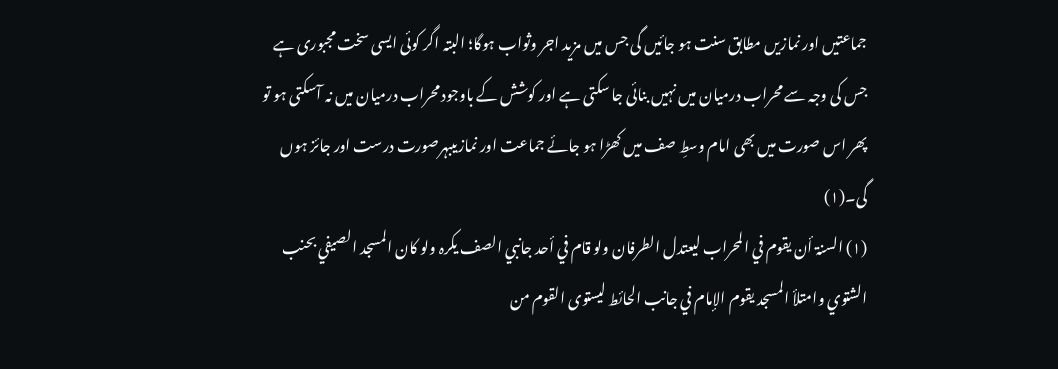جماعتیں اور نمازیں مطابق سنت ہو جائیں گی جس میں مزید اجر وثواب ہوگا؛ البتہ اگر کوئی ایسی سخت مجبوری ہے جس کی وجہ سے محراب درمیان میں نہیں بنائی جا سکتی ہے اور کوشش کے باوجود محراب درمیان میں نہ آسکتی ہو تو پھر اس صورت میں بھی امام وسطِ صف میں کھڑا ہو جائے جماعت اور نمازیںبہرصورت درست اور جائز ہوں گی۔(۱)
(۱) السنۃ أن یقوم في المحراب لیعتدل الطرفان ولو قام في أحد جانبي الصف یکرہ ولو کان المسجد الصیفي بحنب الشتوي وامتلأ المسجد یقوم الإمام في جانب الحائط لیستوی القوم من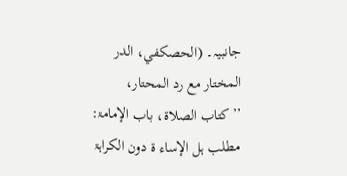جانبیہ۔ (الحصکفي، الدر المختار مع رد المحتار، ’’کتاب الصلاۃ، باب الإمامۃ: مطلب ہل الإساء ۃ دون الکراہۃ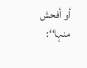أو أفحش منہا‘‘: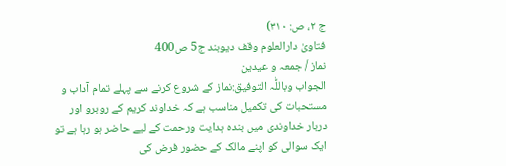ج ۲، ص: ۳۱۰)
فتاویٰ دارالعلوم وقف دیوبند ج5 ص400
نماز / جمعہ و عیدین
الجواب وباللّٰہ التوفیق:نماز کے شروع کرنے سے پہلے تمام آداب و مستحبات کی تکمیل مناسب ہے کہ خداوند کریم کے روبرو اور دربار خداوندی میں بندہ ہدایت ورحمت کے لیے حاضر ہو رہا ہے تو ایک سوالی کو اپنے مالک کے حضور فرض کی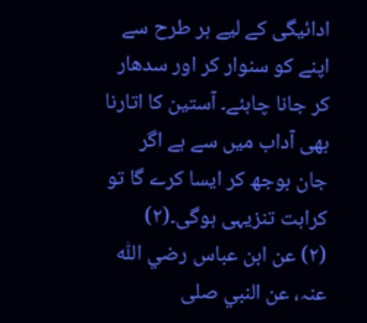ادائیگی کے لیے ہر طرح سے اپنے کو سنوار کر اور سدھار کر جانا چاہئے۔ آستین کا اتارنا بھی آداب میں سے ہے اگر جان بوجھ کر ایسا کرے گا تو کراہت تنزیہی ہوگی۔(۲)
(۲) عن ابن عباس رضي اللّٰہ عنہ، عن النبي صلی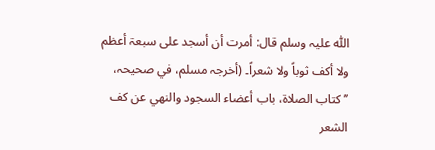اللّٰہ علیہ وسلم قال: أمرت أن أسجد علی سبعۃ أعظم ولا أکف ثوباً ولا شعراً۔ (أخرجہ مسلم، في صحیحہ، ’’کتاب الصلاۃ، باب أعضاء السجود والنھي عن کف الشعر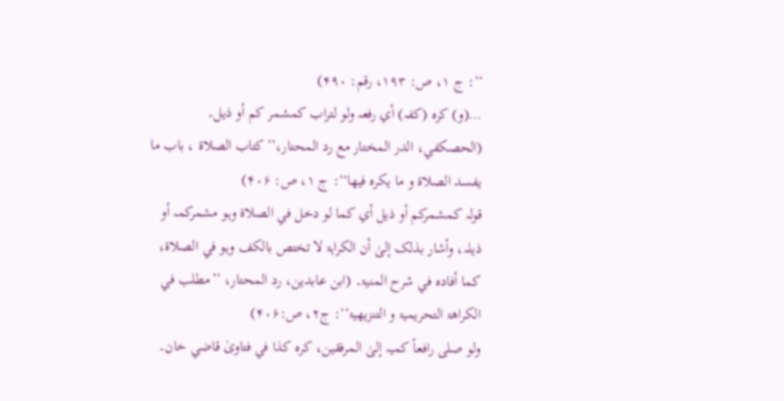‘‘: ج ۱، ص: ۱۹۳، رقم: ۴۹۰)
…(و) کرہ (کفہ) أي رفعہ ولو لتراب کمشمر کم أو ذیل۔ (الحصکفي، الدر المختار مع رد المحتار،’’کتاب الصلاۃ ، باب ما یفسد الصلاۃ و ما یکرہ فیھا‘‘: ج ۱، ص: ۴۰۶)
قولہ کمشمرکم أو ذیل أي کما لو دخل في الصلاۃ وہو مشمرکمہ أو ذیلہ، وأشار بذلک إلیٰ أن الکراہۃ لا تختص بالکف وہو في الصلاۃ، کما أفادہ في شرح المنیۃ۔ (ابن عابدین، رد المحتار، ’’مطلب في الکراھۃ التحریمیۃ و التنزیھیۃ‘‘: ج۲، ص:۴۰۶)
ولو صلی رافعاً کمیہ إلیٰ المرفقین، کرہ کذا في فتاویٰ قاضي خان۔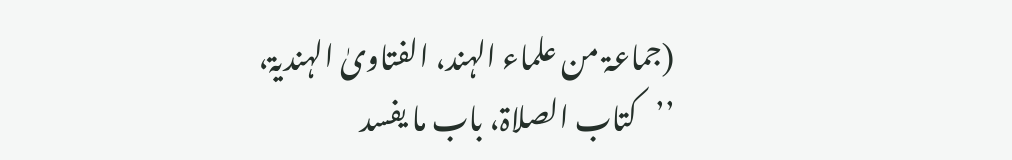(جماعۃ من علماء الہند، الفتاویٰ الہندیۃ، ’’کتاب الصلاۃ، باب ما یفسد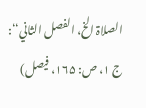الصلاۃ الخ، الفصل الثاني‘‘: ج ۱، ص: ۱۶۵، فیصل)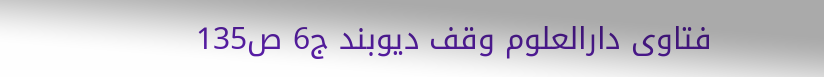فتاوی دارالعلوم وقف دیوبند ج6 ص135